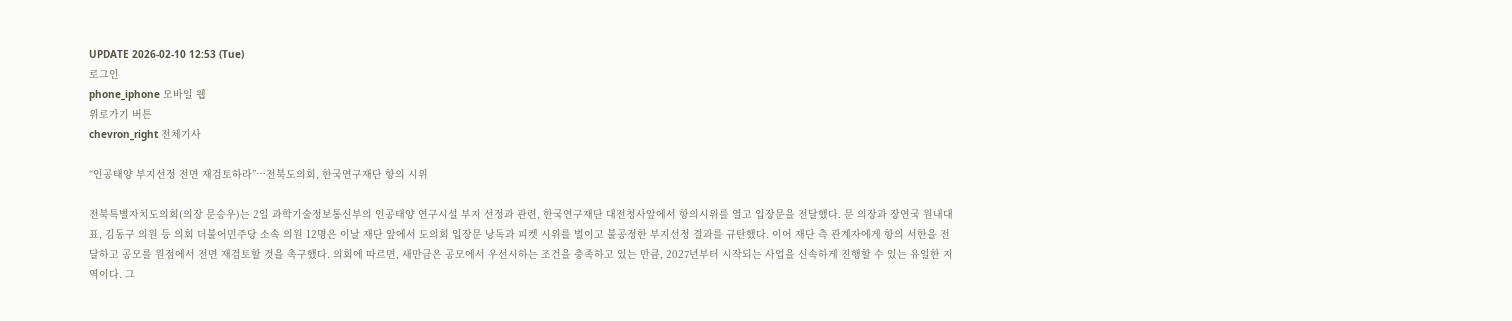UPDATE 2026-02-10 12:53 (Tue)
로그인
phone_iphone 모바일 웹
위로가기 버튼
chevron_right 전체기사

“인공태양 부지선정 전면 재검토하라”…전북도의회, 한국연구재단 항의 시위

전북특별자치도의회(의장 문승우)는 2일 과학기술정보통신부의 인공태양 연구시설 부지 선정과 관련, 한국연구재단 대전청사앞에서 항의시위를 열고 입장문을 전달했다. 문 의장과 장연국 원내대표, 김동구 의원 등 의회 더불어민주당 소속 의원 12명은 이날 재단 앞에서 도의회 입장문 낭독과 피켓 시위를 벌이고 불공정한 부지선정 결과를 규탄했다. 이어 재단 측 관계자에게 항의 서한을 전달하고 공모를 원점에서 전면 재검토할 것을 촉구했다. 의회에 따르면, 새만금은 공모에서 우선시하는 조건을 충족하고 있는 만큼, 2027년부터 시작되는 사업을 신속하게 진행할 수 있는 유일한 지역이다. 그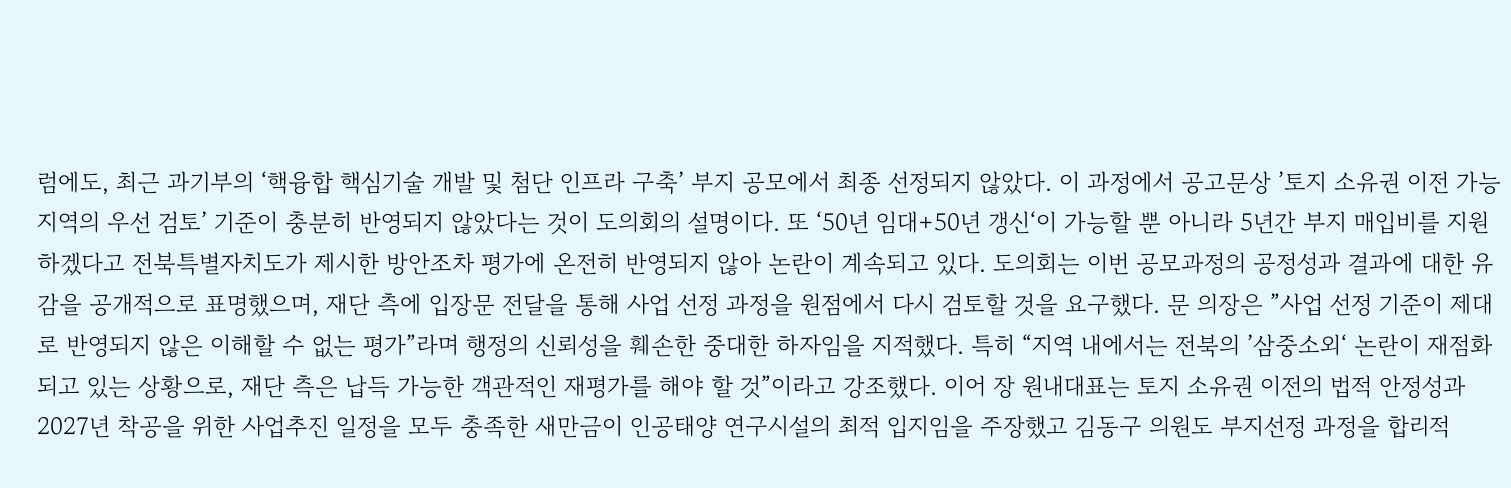럼에도, 최근 과기부의 ‘핵융합 핵심기술 개발 및 첨단 인프라 구축’ 부지 공모에서 최종 선정되지 않았다. 이 과정에서 공고문상 ’토지 소유권 이전 가능 지역의 우선 검토’ 기준이 충분히 반영되지 않았다는 것이 도의회의 설명이다. 또 ‘50년 임대+50년 갱신‘이 가능할 뿐 아니라 5년간 부지 매입비를 지원하겠다고 전북특별자치도가 제시한 방안조차 평가에 온전히 반영되지 않아 논란이 계속되고 있다. 도의회는 이번 공모과정의 공정성과 결과에 대한 유감을 공개적으로 표명했으며, 재단 측에 입장문 전달을 통해 사업 선정 과정을 원점에서 다시 검토할 것을 요구했다. 문 의장은 ”사업 선정 기준이 제대로 반영되지 않은 이해할 수 없는 평가”라며 행정의 신뢰성을 훼손한 중대한 하자임을 지적했다. 특히 “지역 내에서는 전북의 ’삼중소외‘ 논란이 재점화되고 있는 상황으로, 재단 측은 납득 가능한 객관적인 재평가를 해야 할 것”이라고 강조했다. 이어 장 원내대표는 토지 소유권 이전의 법적 안정성과 2027년 착공을 위한 사업추진 일정을 모두 충족한 새만금이 인공태양 연구시설의 최적 입지임을 주장했고 김동구 의원도 부지선정 과정을 합리적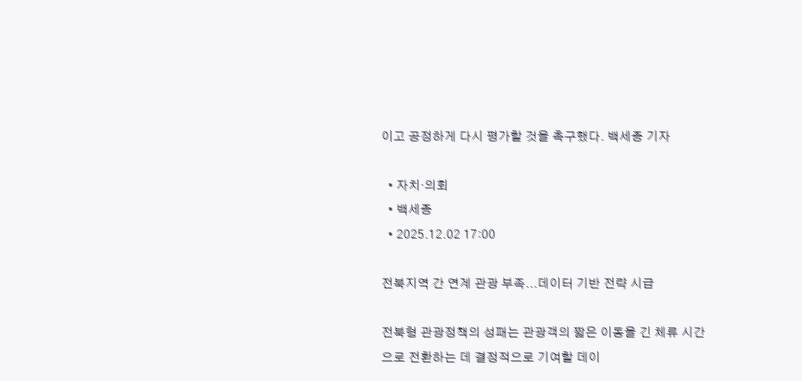이고 공정하게 다시 평가할 것을 촉구했다. 백세종 기자

  • 자치·의회
  • 백세종
  • 2025.12.02 17:00

전북지역 간 연계 관광 부족...데이터 기반 전략 시급

전북형 관광정책의 성패는 관광객의 짧은 이동을 긴 체류 시간으로 전환하는 데 결정적으로 기여할 데이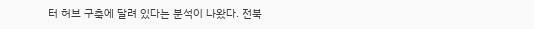터 허브 구축에 달려 있다는 분석이 나왔다. 전북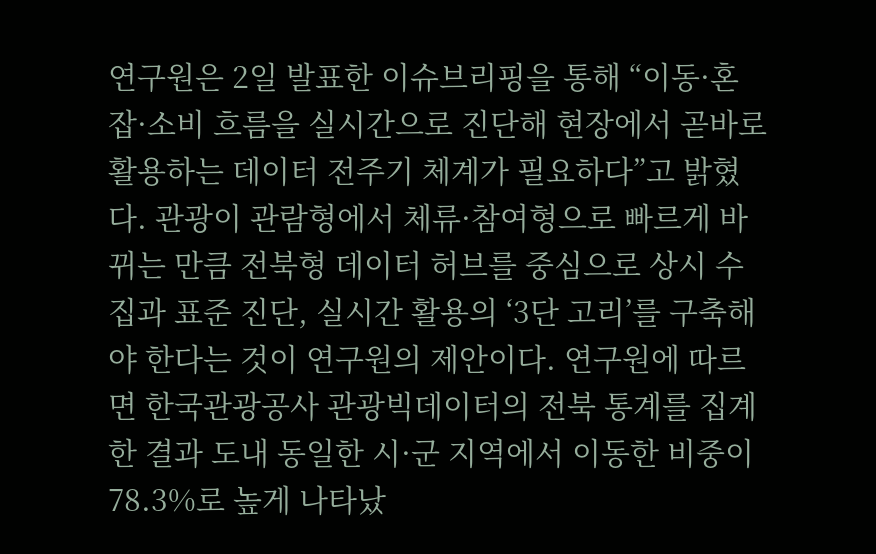연구원은 2일 발표한 이슈브리핑을 통해 “이동·혼잡·소비 흐름을 실시간으로 진단해 현장에서 곧바로 활용하는 데이터 전주기 체계가 필요하다”고 밝혔다. 관광이 관람형에서 체류·참여형으로 빠르게 바뀌는 만큼 전북형 데이터 허브를 중심으로 상시 수집과 표준 진단, 실시간 활용의 ‘3단 고리’를 구축해야 한다는 것이 연구원의 제안이다. 연구원에 따르면 한국관광공사 관광빅데이터의 전북 통계를 집계한 결과 도내 동일한 시·군 지역에서 이동한 비중이 78.3%로 높게 나타났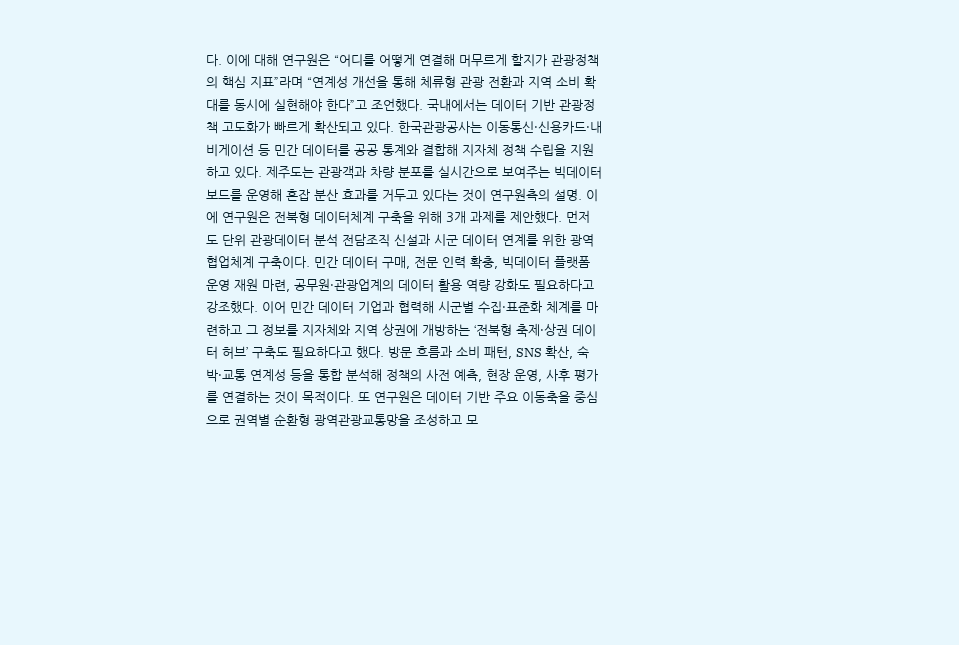다. 이에 대해 연구원은 “어디를 어떻게 연결해 머무르게 할지가 관광정책의 핵심 지표”라며 “연계성 개선을 통해 체류형 관광 전환과 지역 소비 확대를 동시에 실현해야 한다”고 조언했다. 국내에서는 데이터 기반 관광정책 고도화가 빠르게 확산되고 있다. 한국관광공사는 이동통신·신용카드·내비게이션 등 민간 데이터를 공공 통계와 결합해 지자체 정책 수립을 지원하고 있다. 제주도는 관광객과 차량 분포를 실시간으로 보여주는 빅데이터 보드를 운영해 혼잡 분산 효과를 거두고 있다는 것이 연구원측의 설명. 이에 연구원은 전북형 데이터체계 구축을 위해 3개 과제를 제안했다. 먼저 도 단위 관광데이터 분석 전담조직 신설과 시군 데이터 연계를 위한 광역 협업체계 구축이다. 민간 데이터 구매, 전문 인력 확충, 빅데이터 플랫폼 운영 재원 마련, 공무원·관광업계의 데이터 활용 역량 강화도 필요하다고 강조했다. 이어 민간 데이터 기업과 협력해 시군별 수집·표준화 체계를 마련하고 그 정보를 지자체와 지역 상권에 개방하는 ‘전북형 축제·상권 데이터 허브’ 구축도 필요하다고 했다. 방문 흐름과 소비 패턴, SNS 확산, 숙박·교통 연계성 등을 통합 분석해 정책의 사전 예측, 현장 운영, 사후 평가를 연결하는 것이 목적이다. 또 연구원은 데이터 기반 주요 이동축을 중심으로 권역별 순환형 광역관광교통망을 조성하고 모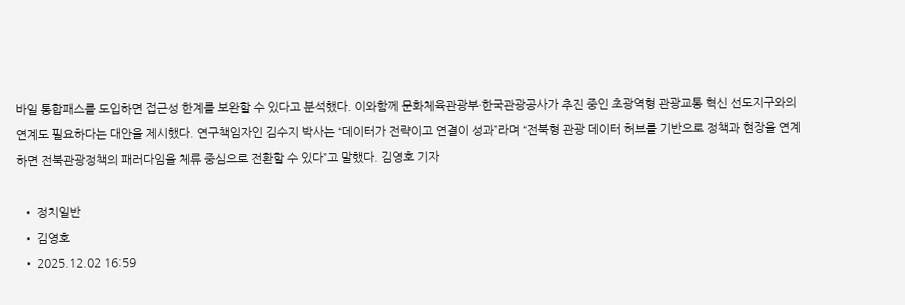바일 통합패스를 도입하면 접근성 한계를 보완할 수 있다고 분석했다. 이와함께 문화체육관광부·한국관광공사가 추진 중인 초광역형 관광교통 혁신 선도지구와의 연계도 필요하다는 대안을 제시했다. 연구책임자인 김수지 박사는 “데이터가 전략이고 연결이 성과”라며 “전북형 관광 데이터 허브를 기반으로 정책과 현장을 연계하면 전북관광정책의 패러다임을 체류 중심으로 전환할 수 있다”고 말했다. 김영호 기자

  • 정치일반
  • 김영호
  • 2025.12.02 16:59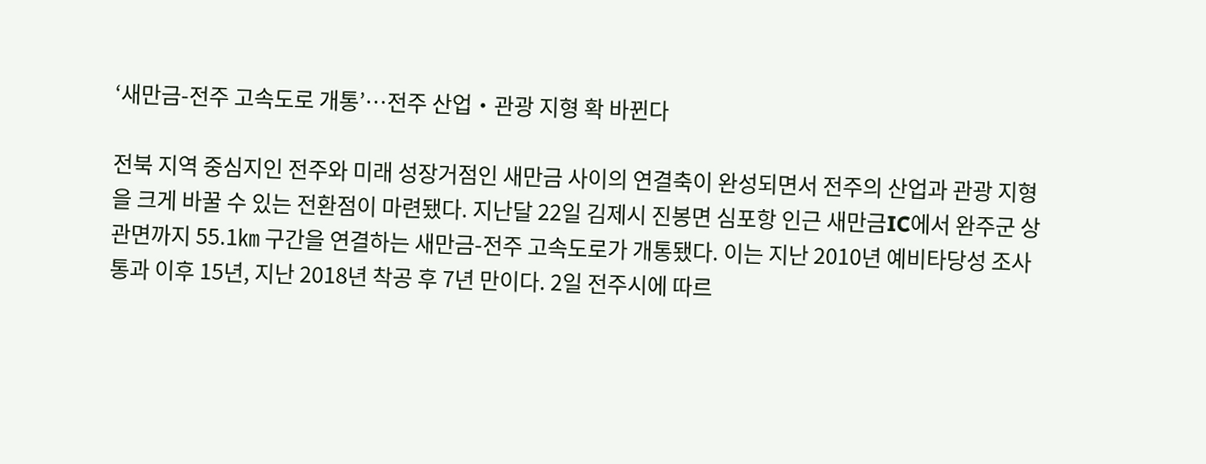‘새만금-전주 고속도로 개통’⋯전주 산업‧관광 지형 확 바뀐다

전북 지역 중심지인 전주와 미래 성장거점인 새만금 사이의 연결축이 완성되면서 전주의 산업과 관광 지형을 크게 바꿀 수 있는 전환점이 마련됐다. 지난달 22일 김제시 진봉면 심포항 인근 새만금IC에서 완주군 상관면까지 55.1㎞ 구간을 연결하는 새만금-전주 고속도로가 개통됐다. 이는 지난 2010년 예비타당성 조사 통과 이후 15년, 지난 2018년 착공 후 7년 만이다. 2일 전주시에 따르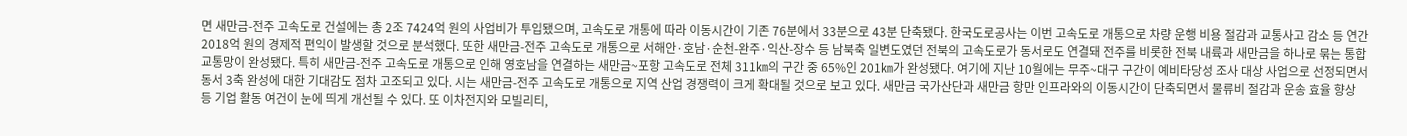면 새만금-전주 고속도로 건설에는 총 2조 7424억 원의 사업비가 투입됐으며, 고속도로 개통에 따라 이동시간이 기존 76분에서 33분으로 43분 단축됐다. 한국도로공사는 이번 고속도로 개통으로 차량 운행 비용 절감과 교통사고 감소 등 연간 2018억 원의 경제적 편익이 발생할 것으로 분석했다. 또한 새만금-전주 고속도로 개통으로 서해안·호남·순천-완주·익산-장수 등 남북축 일변도였던 전북의 고속도로가 동서로도 연결돼 전주를 비롯한 전북 내륙과 새만금을 하나로 묶는 통합 교통망이 완성됐다. 특히 새만금-전주 고속도로 개통으로 인해 영호남을 연결하는 새만금~포항 고속도로 전체 311㎞의 구간 중 65%인 201㎞가 완성됐다. 여기에 지난 10월에는 무주~대구 구간이 예비타당성 조사 대상 사업으로 선정되면서 동서 3축 완성에 대한 기대감도 점차 고조되고 있다. 시는 새만금-전주 고속도로 개통으로 지역 산업 경쟁력이 크게 확대될 것으로 보고 있다. 새만금 국가산단과 새만금 항만 인프라와의 이동시간이 단축되면서 물류비 절감과 운송 효율 향상 등 기업 활동 여건이 눈에 띄게 개선될 수 있다. 또 이차전지와 모빌리티,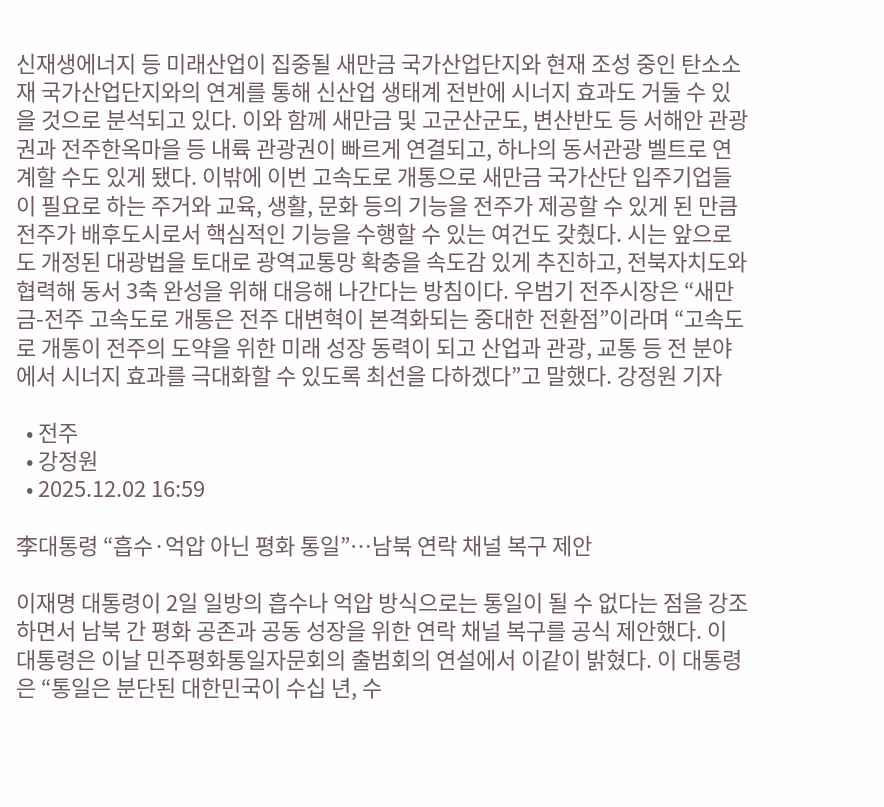신재생에너지 등 미래산업이 집중될 새만금 국가산업단지와 현재 조성 중인 탄소소재 국가산업단지와의 연계를 통해 신산업 생태계 전반에 시너지 효과도 거둘 수 있을 것으로 분석되고 있다. 이와 함께 새만금 및 고군산군도, 변산반도 등 서해안 관광권과 전주한옥마을 등 내륙 관광권이 빠르게 연결되고, 하나의 동서관광 벨트로 연계할 수도 있게 됐다. 이밖에 이번 고속도로 개통으로 새만금 국가산단 입주기업들이 필요로 하는 주거와 교육, 생활, 문화 등의 기능을 전주가 제공할 수 있게 된 만큼 전주가 배후도시로서 핵심적인 기능을 수행할 수 있는 여건도 갖췄다. 시는 앞으로도 개정된 대광법을 토대로 광역교통망 확충을 속도감 있게 추진하고, 전북자치도와 협력해 동서 3축 완성을 위해 대응해 나간다는 방침이다. 우범기 전주시장은 “새만금-전주 고속도로 개통은 전주 대변혁이 본격화되는 중대한 전환점”이라며 “고속도로 개통이 전주의 도약을 위한 미래 성장 동력이 되고 산업과 관광, 교통 등 전 분야에서 시너지 효과를 극대화할 수 있도록 최선을 다하겠다”고 말했다. 강정원 기자

  • 전주
  • 강정원
  • 2025.12.02 16:59

李대통령 “흡수·억압 아닌 평화 통일”…남북 연락 채널 복구 제안

이재명 대통령이 2일 일방의 흡수나 억압 방식으로는 통일이 될 수 없다는 점을 강조하면서 남북 간 평화 공존과 공동 성장을 위한 연락 채널 복구를 공식 제안했다. 이 대통령은 이날 민주평화통일자문회의 출범회의 연설에서 이같이 밝혔다. 이 대통령은 “통일은 분단된 대한민국이 수십 년, 수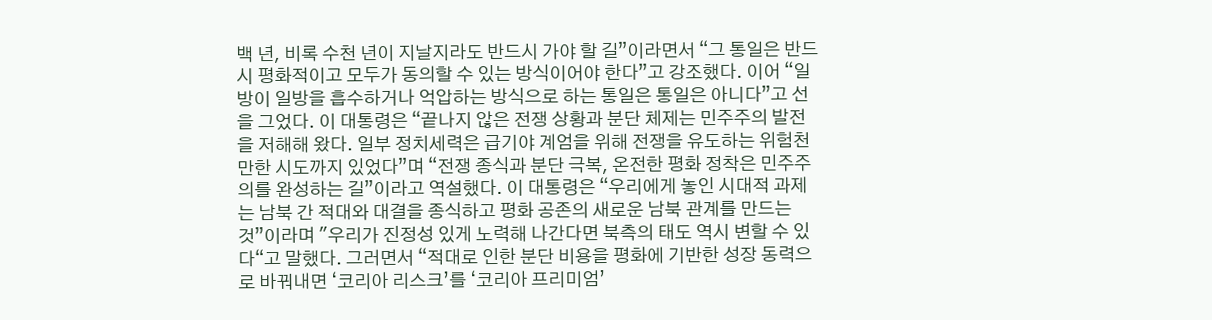백 년, 비록 수천 년이 지날지라도 반드시 가야 할 길”이라면서 “그 통일은 반드시 평화적이고 모두가 동의할 수 있는 방식이어야 한다”고 강조했다. 이어 “일방이 일방을 흡수하거나 억압하는 방식으로 하는 통일은 통일은 아니다”고 선을 그었다. 이 대통령은 “끝나지 않은 전쟁 상황과 분단 체제는 민주주의 발전을 저해해 왔다. 일부 정치세력은 급기야 계엄을 위해 전쟁을 유도하는 위험천만한 시도까지 있었다”며 “전쟁 종식과 분단 극복, 온전한 평화 정착은 민주주의를 완성하는 길”이라고 역설했다. 이 대통령은 “우리에게 놓인 시대적 과제는 남북 간 적대와 대결을 종식하고 평화 공존의 새로운 남북 관계를 만드는 것”이라며 "우리가 진정성 있게 노력해 나간다면 북측의 태도 역시 변할 수 있다“고 말했다. 그러면서 “적대로 인한 분단 비용을 평화에 기반한 성장 동력으로 바꿔내면 ‘코리아 리스크’를 ‘코리아 프리미엄’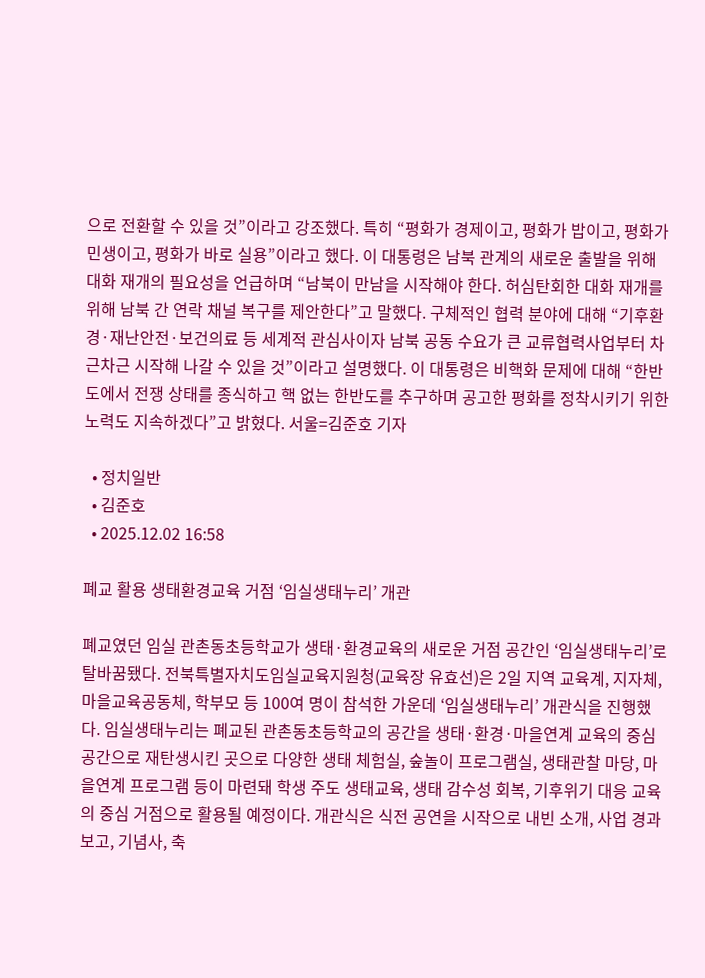으로 전환할 수 있을 것”이라고 강조했다. 특히 “평화가 경제이고, 평화가 밥이고, 평화가 민생이고, 평화가 바로 실용”이라고 했다. 이 대통령은 남북 관계의 새로운 출발을 위해 대화 재개의 필요성을 언급하며 “남북이 만남을 시작해야 한다. 허심탄회한 대화 재개를 위해 남북 간 연락 채널 복구를 제안한다”고 말했다. 구체적인 협력 분야에 대해 “기후환경·재난안전·보건의료 등 세계적 관심사이자 남북 공동 수요가 큰 교류협력사업부터 차근차근 시작해 나갈 수 있을 것”이라고 설명했다. 이 대통령은 비핵화 문제에 대해 “한반도에서 전쟁 상태를 종식하고 핵 없는 한반도를 추구하며 공고한 평화를 정착시키기 위한 노력도 지속하겠다”고 밝혔다. 서울=김준호 기자

  • 정치일반
  • 김준호
  • 2025.12.02 16:58

폐교 활용 생태환경교육 거점 ‘임실생태누리’ 개관

폐교였던 임실 관촌동초등학교가 생태·환경교육의 새로운 거점 공간인 ‘임실생태누리’로 탈바꿈됐다. 전북특별자치도임실교육지원청(교육장 유효선)은 2일 지역 교육계, 지자체, 마을교육공동체, 학부모 등 100여 명이 참석한 가운데 ‘임실생태누리’ 개관식을 진행했다. 임실생태누리는 폐교된 관촌동초등학교의 공간을 생태·환경·마을연계 교육의 중심 공간으로 재탄생시킨 곳으로 다양한 생태 체험실, 숲놀이 프로그램실, 생태관찰 마당, 마을연계 프로그램 등이 마련돼 학생 주도 생태교육, 생태 감수성 회복, 기후위기 대응 교육의 중심 거점으로 활용될 예정이다. 개관식은 식전 공연을 시작으로 내빈 소개, 사업 경과 보고, 기념사, 축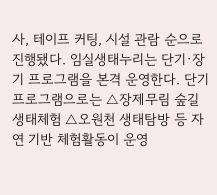사, 테이프 커팅, 시설 관람 순으로 진행됐다. 임실생태누리는 단기·장기 프로그램을 본격 운영한다. 단기 프로그램으로는 △장제무림 숲길 생태체험 △오원천 생태탐방 등 자연 기반 체험활동이 운영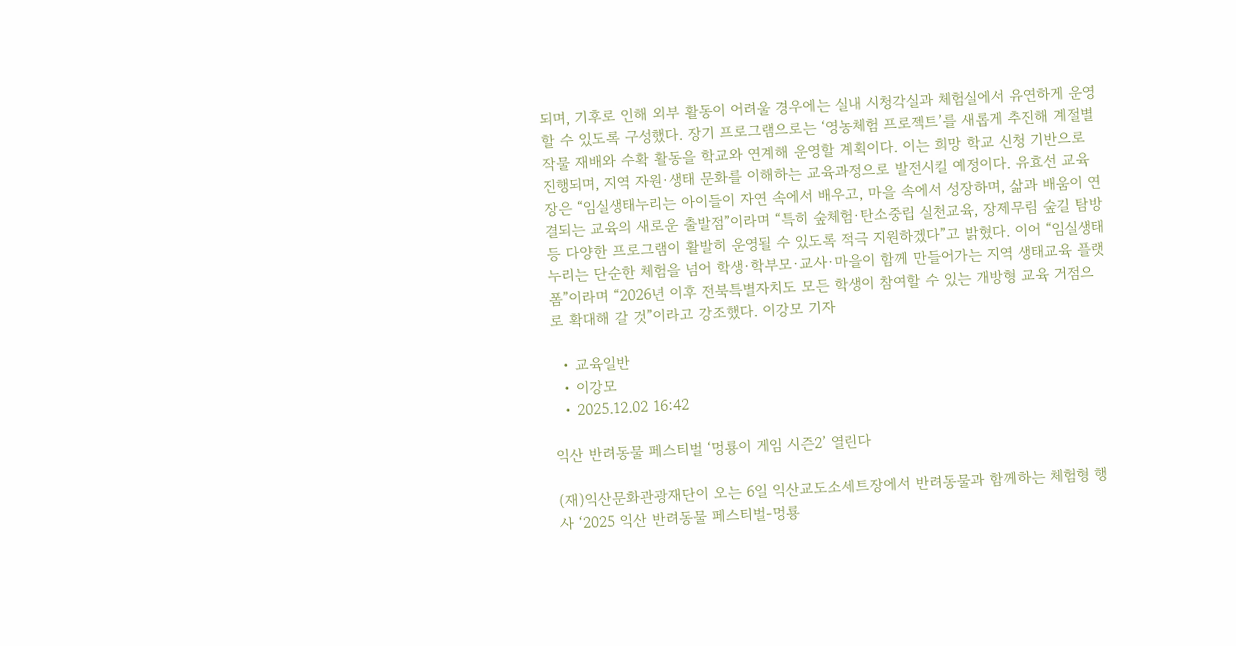되며, 기후로 인해 외부 활동이 어려울 경우에는 실내 시청각실과 체험실에서 유연하게 운영할 수 있도록 구성했다. 장기 프로그램으로는 ‘영농체험 프로젝트’를 새롭게 추진해 계절별 작물 재배와 수확 활동을 학교와 연계해 운영할 계획이다. 이는 희망 학교 신청 기반으로 진행되며, 지역 자원·생태 문화를 이해하는 교육과정으로 발전시킬 예정이다. 유효선 교육장은 “임실생태누리는 아이들이 자연 속에서 배우고, 마을 속에서 성장하며, 삶과 배움이 연결되는 교육의 새로운 출발점”이라며 “특히 숲체험·탄소중립 실천교육, 장제무림 숲길 탐방 등 다양한 프로그램이 활발히 운영될 수 있도록 적극 지원하겠다”고 밝혔다. 이어 “임실생태누리는 단순한 체험을 넘어 학생·학부모·교사·마을이 함께 만들어가는 지역 생태교육 플랫폼”이라며 “2026년 이후 전북특별자치도 모든 학생이 참여할 수 있는 개방형 교육 거점으로 확대해 갈 것”이라고 강조했다. 이강모 기자

  • 교육일반
  • 이강모
  • 2025.12.02 16:42

익산 반려동물 페스티벌 ‘멍룡이 게임 시즌2’ 열린다

(재)익산문화관광재단이 오는 6일 익산교도소세트장에서 반려동물과 함께하는 체험형 행사 ‘2025 익산 반려동물 페스티벌-멍룡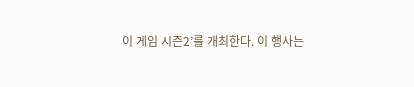이 게임 시즌2’를 개최한다. 이 행사는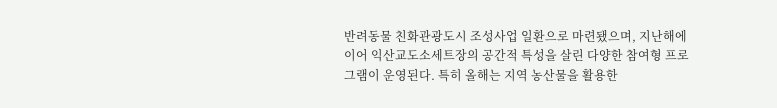반려동물 친화관광도시 조성사업 일환으로 마련됐으며, 지난해에 이어 익산교도소세트장의 공간적 특성을 살린 다양한 참여형 프로그램이 운영된다. 특히 올해는 지역 농산물을 활용한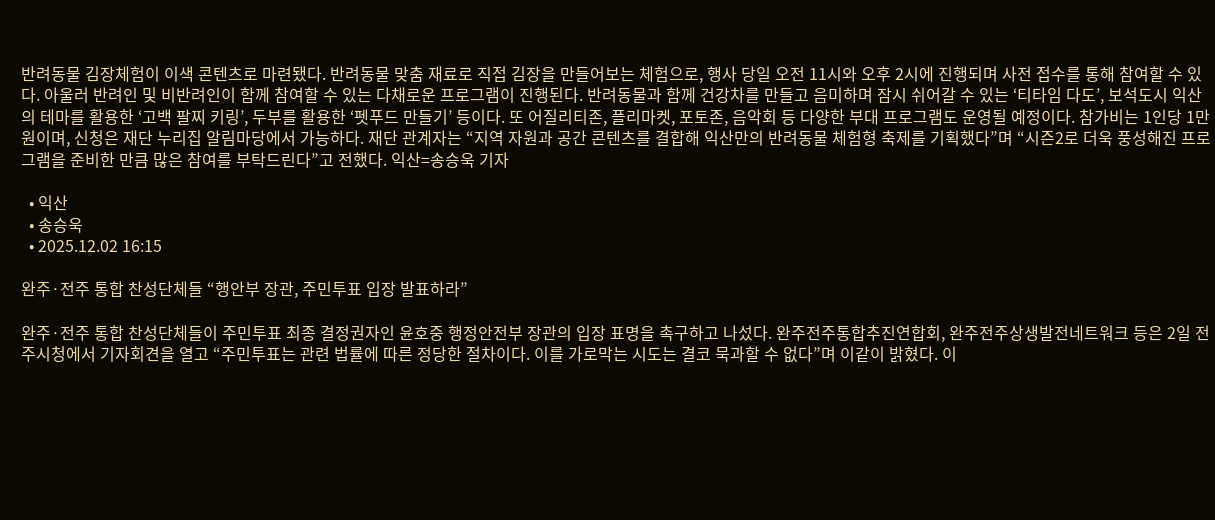반려동물 김장체험이 이색 콘텐츠로 마련됐다. 반려동물 맞춤 재료로 직접 김장을 만들어보는 체험으로, 행사 당일 오전 11시와 오후 2시에 진행되며 사전 접수를 통해 참여할 수 있다. 아울러 반려인 및 비반려인이 함께 참여할 수 있는 다채로운 프로그램이 진행된다. 반려동물과 함께 건강차를 만들고 음미하며 잠시 쉬어갈 수 있는 ‘티타임 다도’, 보석도시 익산의 테마를 활용한 ‘고백 팔찌 키링’, 두부를 활용한 ‘펫푸드 만들기’ 등이다. 또 어질리티존, 플리마켓, 포토존, 음악회 등 다양한 부대 프로그램도 운영될 예정이다. 참가비는 1인당 1만 원이며, 신청은 재단 누리집 알림마당에서 가능하다. 재단 관계자는 “지역 자원과 공간 콘텐츠를 결합해 익산만의 반려동물 체험형 축제를 기획했다”며 “시즌2로 더욱 풍성해진 프로그램을 준비한 만큼 많은 참여를 부탁드린다”고 전했다. 익산=송승욱 기자

  • 익산
  • 송승욱
  • 2025.12.02 16:15

완주·전주 통합 찬성단체들 “행안부 장관, 주민투표 입장 발표하라”

완주·전주 통합 찬성단체들이 주민투표 최종 결정권자인 윤호중 행정안전부 장관의 입장 표명을 촉구하고 나섰다. 완주전주통합추진연합회, 완주전주상생발전네트워크 등은 2일 전주시청에서 기자회견을 열고 “주민투표는 관련 법률에 따른 정당한 절차이다. 이를 가로막는 시도는 결코 묵과할 수 없다”며 이같이 밝혔다. 이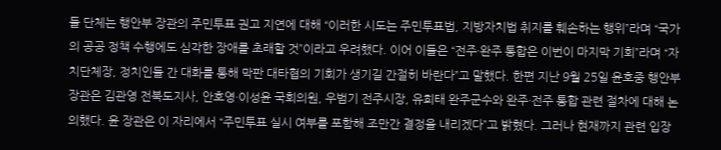들 단체는 행안부 장관의 주민투표 권고 지연에 대해 “이러한 시도는 주민투표법, 지방자치법 취지를 훼손하는 행위”라며 “국가의 공공 정책 수행에도 심각한 장애를 초래할 것”이라고 우려했다. 이어 이들은 “전주·완주 통합은 이번이 마지막 기회”라며 “자치단체장, 정치인들 간 대화를 통해 막판 대타협의 기회가 생기길 간절히 바란다”고 말했다. 한편 지난 9월 25일 윤호중 행안부 장관은 김관영 전북도지사, 안호영·이성윤 국회의원, 우범기 전주시장, 유희태 완주군수와 완주·전주 통합 관련 절차에 대해 논의했다. 윤 장관은 이 자리에서 “주민투표 실시 여부를 포함해 조만간 결정을 내리겠다”고 밝혔다. 그러나 현재까지 관련 입장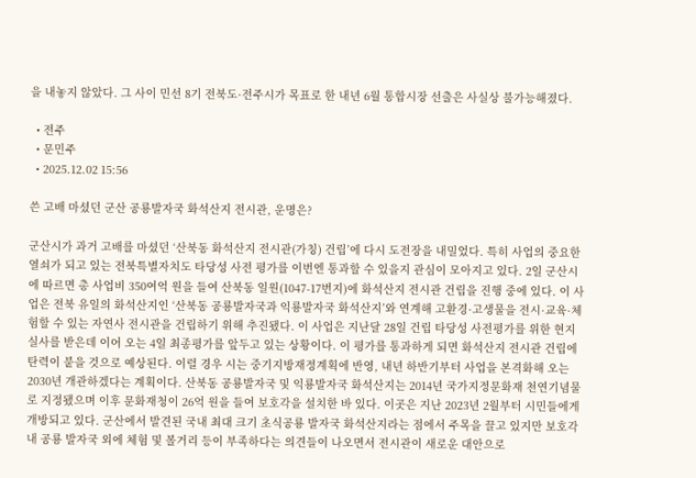을 내놓지 않았다. 그 사이 민선 8기 전북도·전주시가 목표로 한 내년 6월 통합시장 선출은 사실상 불가능해졌다.

  • 전주
  • 문민주
  • 2025.12.02 15:56

쓴 고배 마셨던 군산 공룡발자국 화석산지 전시관, 운명은?

군산시가 과거 고배를 마셨던 ‘산북동 화석산지 전시관(가칭) 건립’에 다시 도전장을 내밀었다. 특히 사업의 중요한 열쇠가 되고 있는 전북특별자치도 타당성 사전 평가를 이번엔 통과할 수 있을지 관심이 모아지고 있다. 2일 군산시에 따르면 총 사업비 350여억 원을 들여 산북동 일원(1047-17번지)에 화석산지 전시관 건립을 진행 중에 있다. 이 사업은 전북 유일의 화석산지인 ‘산북동 공룡발자국과 익룡발자국 화석산지’와 연계해 고환경·고생물을 전시·교육·체험할 수 있는 자연사 전시관을 건립하기 위해 추진됐다. 이 사업은 지난달 28일 건립 타당성 사전평가를 위한 현지실사를 받은데 이어 오는 4일 최종평가를 앞두고 있는 상황이다. 이 평가를 통과하게 되면 화석산지 전시관 건립에 탄력이 붙을 것으로 예상된다. 이럴 경우 시는 중기지방재정계획에 반영, 내년 하반기부터 사업을 본격화해 오는 2030년 개관하겠다는 계획이다. 산북동 공룡발자국 및 익룡발자국 화석산지는 2014년 국가지정문화재 천연기념물로 지정됐으며 이후 문화재청이 26억 원을 들여 보호각을 설치한 바 있다. 이곳은 지난 2023년 2월부터 시민들에게 개방되고 있다. 군산에서 발견된 국내 최대 크기 초식공룡 발자국 화석산지라는 점에서 주목을 끌고 있지만 보호각 내 공룡 발자국 외에 체험 및 볼거리 등이 부족하다는 의견들이 나오면서 전시관이 새로운 대안으로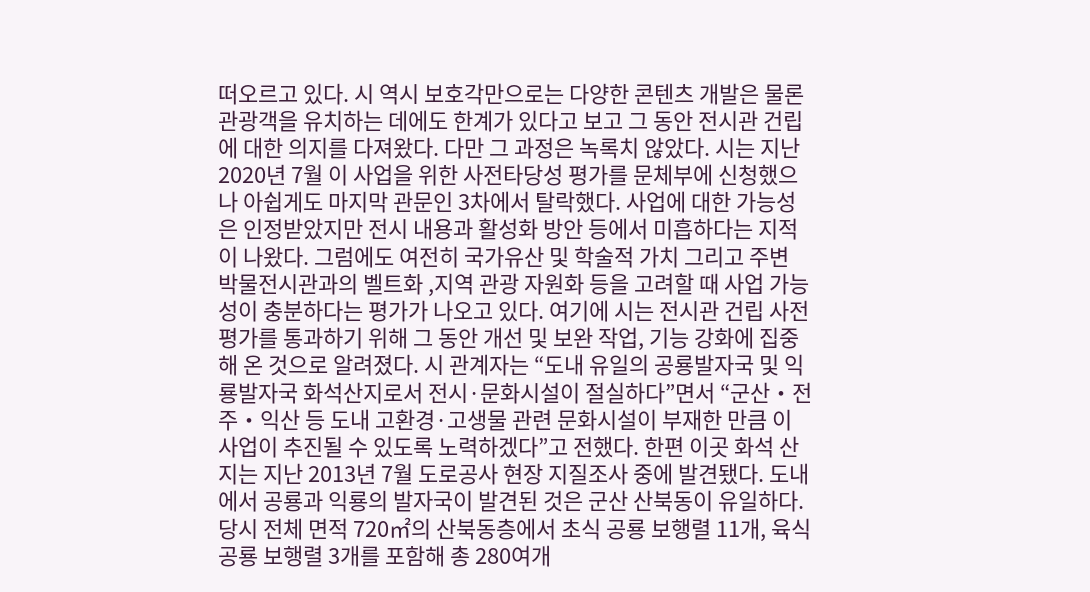떠오르고 있다. 시 역시 보호각만으로는 다양한 콘텐츠 개발은 물론 관광객을 유치하는 데에도 한계가 있다고 보고 그 동안 전시관 건립에 대한 의지를 다져왔다. 다만 그 과정은 녹록치 않았다. 시는 지난 2020년 7월 이 사업을 위한 사전타당성 평가를 문체부에 신청했으나 아쉽게도 마지막 관문인 3차에서 탈락했다. 사업에 대한 가능성은 인정받았지만 전시 내용과 활성화 방안 등에서 미흡하다는 지적이 나왔다. 그럼에도 여전히 국가유산 및 학술적 가치 그리고 주변 박물전시관과의 벨트화 ,지역 관광 자원화 등을 고려할 때 사업 가능성이 충분하다는 평가가 나오고 있다. 여기에 시는 전시관 건립 사전평가를 통과하기 위해 그 동안 개선 및 보완 작업, 기능 강화에 집중해 온 것으로 알려졌다. 시 관계자는 “도내 유일의 공룡발자국 및 익룡발자국 화석산지로서 전시·문화시설이 절실하다”면서 “군산‧전주‧익산 등 도내 고환경·고생물 관련 문화시설이 부재한 만큼 이 사업이 추진될 수 있도록 노력하겠다”고 전했다. 한편 이곳 화석 산지는 지난 2013년 7월 도로공사 현장 지질조사 중에 발견됐다. 도내에서 공룡과 익룡의 발자국이 발견된 것은 군산 산북동이 유일하다. 당시 전체 면적 720㎡의 산북동층에서 초식 공룡 보행렬 11개, 육식 공룡 보행렬 3개를 포함해 총 280여개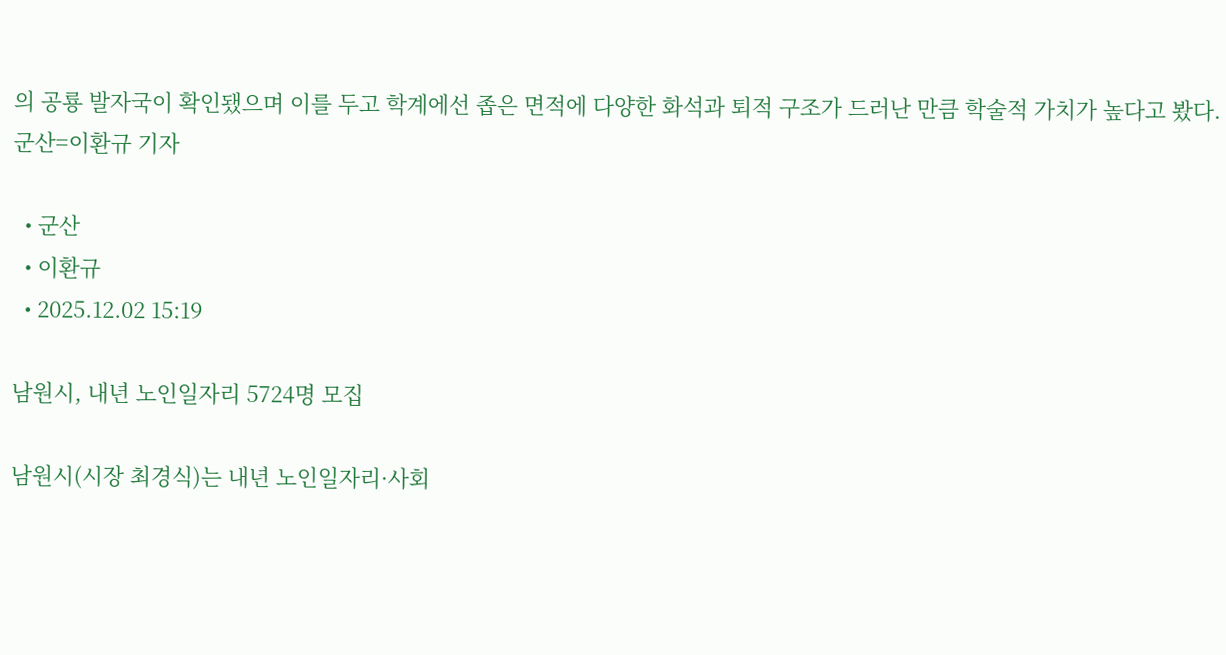의 공룡 발자국이 확인됐으며 이를 두고 학계에선 좁은 면적에 다양한 화석과 퇴적 구조가 드러난 만큼 학술적 가치가 높다고 봤다. 군산=이환규 기자

  • 군산
  • 이환규
  • 2025.12.02 15:19

남원시, 내년 노인일자리 5724명 모집

남원시(시장 최경식)는 내년 노인일자리·사회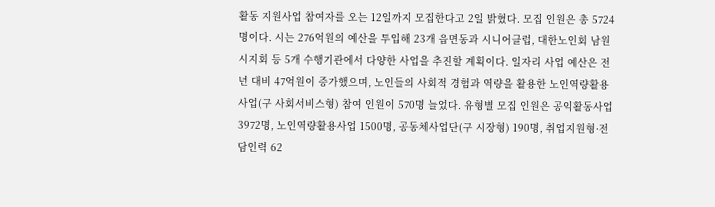활동 지원사업 참여자를 오는 12일까지 모집한다고 2일 밝혔다. 모집 인원은 총 5724명이다. 시는 276억원의 예산을 투입해 23개 읍면동과 시니어클럽, 대한노인회 남원시지회 등 5개 수행기관에서 다양한 사업을 추진할 계획이다. 일자리 사업 예산은 전년 대비 47억원이 증가했으며, 노인들의 사회적 경험과 역량을 활용한 노인역량활용사업(구 사회서비스형) 참여 인원이 570명 늘었다. 유형별 모집 인원은 공익활동사업 3972명, 노인역량활용사업 1500명, 공동체사업단(구 시장형) 190명, 취업지원형·전담인력 62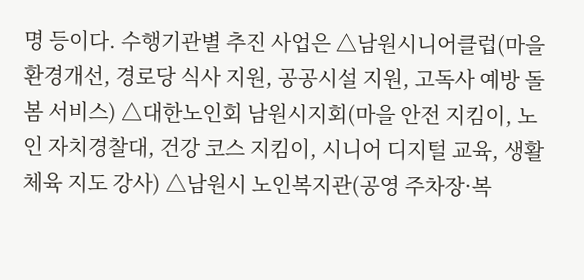명 등이다. 수행기관별 추진 사업은 △남원시니어클럽(마을 환경개선, 경로당 식사 지원, 공공시설 지원, 고독사 예방 돌봄 서비스) △대한노인회 남원시지회(마을 안전 지킴이, 노인 자치경찰대, 건강 코스 지킴이, 시니어 디지털 교육, 생활체육 지도 강사) △남원시 노인복지관(공영 주차장·복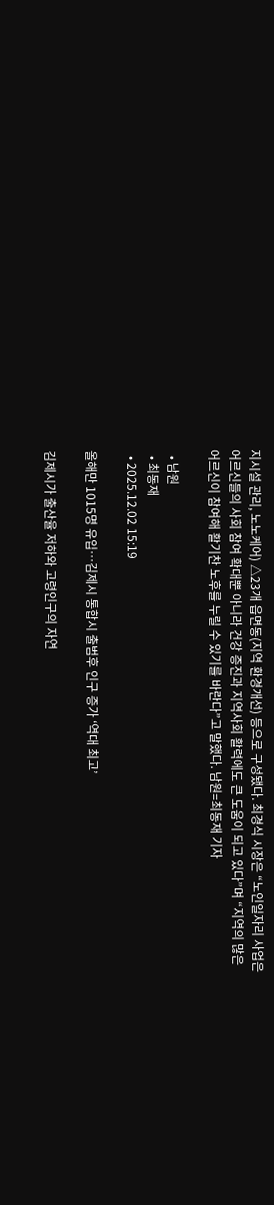지시설 관리, 노노케어) △23개 읍면동(지역 환경개선) 등으로 구성됐다. 최경식 시장은 “노인일자리 사업은 어르신들의 사회 참여 확대뿐 아니라 건강 증진과 지역사회 활력에도 큰 도움이 되고 있다”며 “지역의 많은 어르신이 참여해 활기찬 노후를 누릴 수 있기를 바란다”고 말했다. 남원=최동재 기자

  • 남원
  • 최동재
  • 2025.12.02 15:19

올해만 1015명 유입…김제시 통합시 출범후 인구 증가 ‘역대 최고’

김제시가 출산율 저하와 고령인구의 자연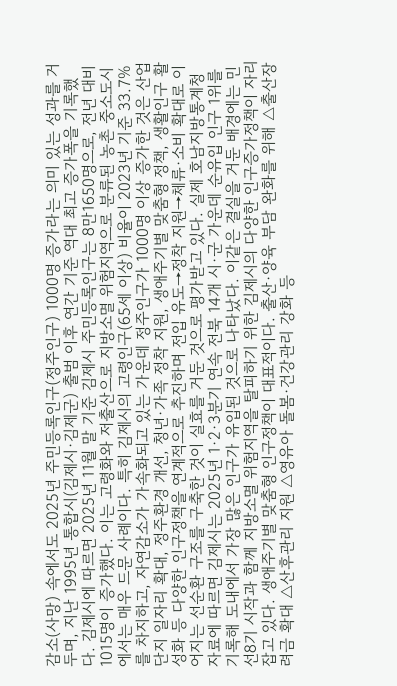감소(사망) 속에서도 2025년 주민등록인구(정주인구) 1000명 증가라는 의미 있는 성과를 거두며, 지난 1995년 통합시(김제시·김제군) 출범 이후 연간 기준 역대 최고 증가폭을 기록했다. 김제시에 따르면 2025년 11월 말 기준 김제시 주민등록인구는 8만1650명으로, 전년 대비 1015명이 증가했다. 이는 고령화와 저출산으로 지방소멸 위험지역으로 분류된 농촌 중소도시에서는 매우 드문 사례이다. 특히 김제시의 고령인구(65세 이상) 비율이 2023년 기준 33.7%를 차지하고, 자연감소가 가속화되고 있는 가운데 정주인구가 1000명 이상 증가한 것은 산업단지 일자리 확대, 정주환경 개선, 청년·가족 정착 지원, 생애주기별 맞춤형 정책, 생활인구 활성화 등 다양한 인구정책을 연계적으로 추진하며 전입 유도→정착 지원→체류·소비 확대로 이어지는 선순환 구조를 구축한 것이 실효를 거둔 것으로 평가받고 있다. 실제 호남지방통계청 자료에 따르면 김제시는 2025년 1·2·3분기 연속 전북 14개 시·군 가운데 순유입 인구 1위를 기록해 도내에서 가장 많은 인구가 유입된 것으로 나타났다. 이같은 결실을 거둔 배경에는 민선8기 시작과 함께 지방소멸 위험지역을 탈피하기 위한 김제시의 다양한 인구증가정책이 자리 잡고 있다. 생애주기별 맞춤형 인구정책이 대표적이다. 출산·양육 부담 완화를 위해 △출산장려금 확대 △산후관리 지원 △영유아 돌봄·건강관리 강화 등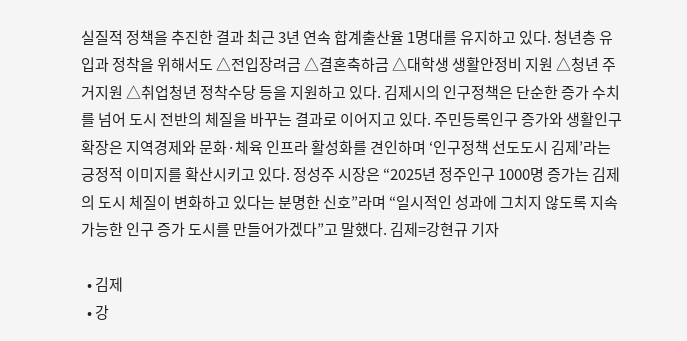실질적 정책을 추진한 결과 최근 3년 연속 합계출산율 1명대를 유지하고 있다. 청년층 유입과 정착을 위해서도 △전입장려금 △결혼축하금 △대학생 생활안정비 지원 △청년 주거지원 △취업청년 정착수당 등을 지원하고 있다. 김제시의 인구정책은 단순한 증가 수치를 넘어 도시 전반의 체질을 바꾸는 결과로 이어지고 있다. 주민등록인구 증가와 생활인구 확장은 지역경제와 문화·체육 인프라 활성화를 견인하며 ‘인구정책 선도도시 김제’라는 긍정적 이미지를 확산시키고 있다. 정성주 시장은 “2025년 정주인구 1000명 증가는 김제의 도시 체질이 변화하고 있다는 분명한 신호”라며 “일시적인 성과에 그치지 않도록 지속 가능한 인구 증가 도시를 만들어가겠다”고 말했다. 김제=강현규 기자

  • 김제
  • 강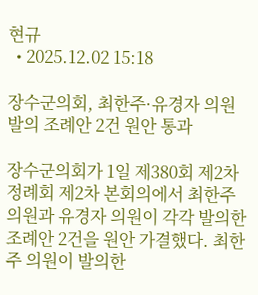현규
  • 2025.12.02 15:18

장수군의회, 최한주·유경자 의원 발의 조례안 2건 원안 통과

장수군의회가 1일 제380회 제2차 정례회 제2차 본회의에서 최한주 의원과 유경자 의원이 각각 발의한 조례안 2건을 원안 가결했다. 최한주 의원이 발의한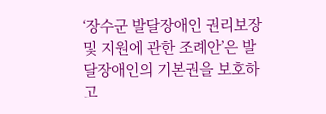‘장수군 발달장애인 권리보장 및 지원에 관한 조례안’은 발달장애인의 기본권을 보호하고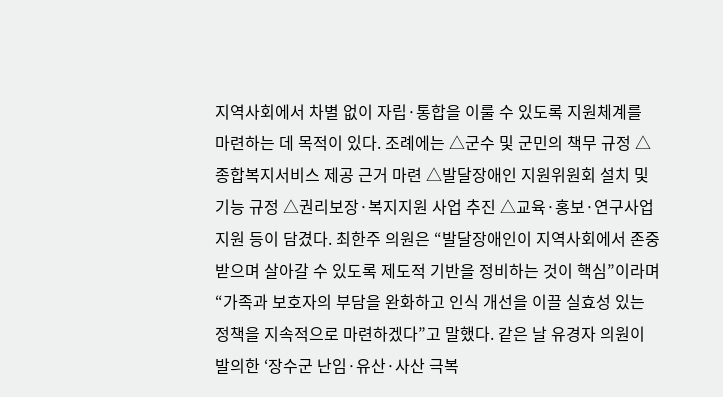지역사회에서 차별 없이 자립·통합을 이룰 수 있도록 지원체계를 마련하는 데 목적이 있다. 조례에는 △군수 및 군민의 책무 규정 △종합복지서비스 제공 근거 마련 △발달장애인 지원위원회 설치 및 기능 규정 △권리보장·복지지원 사업 추진 △교육·홍보·연구사업 지원 등이 담겼다. 최한주 의원은 “발달장애인이 지역사회에서 존중받으며 살아갈 수 있도록 제도적 기반을 정비하는 것이 핵심”이라며 “가족과 보호자의 부담을 완화하고 인식 개선을 이끌 실효성 있는 정책을 지속적으로 마련하겠다”고 말했다. 같은 날 유경자 의원이 발의한 ‘장수군 난임·유산·사산 극복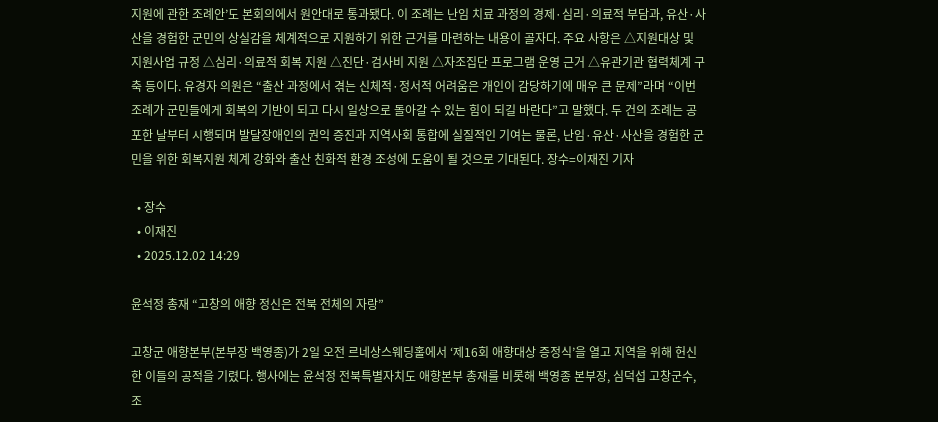지원에 관한 조례안’도 본회의에서 원안대로 통과됐다. 이 조례는 난임 치료 과정의 경제·심리·의료적 부담과, 유산·사산을 경험한 군민의 상실감을 체계적으로 지원하기 위한 근거를 마련하는 내용이 골자다. 주요 사항은 △지원대상 및 지원사업 규정 △심리·의료적 회복 지원 △진단·검사비 지원 △자조집단 프로그램 운영 근거 △유관기관 협력체계 구축 등이다. 유경자 의원은 “출산 과정에서 겪는 신체적·정서적 어려움은 개인이 감당하기에 매우 큰 문제”라며 “이번 조례가 군민들에게 회복의 기반이 되고 다시 일상으로 돌아갈 수 있는 힘이 되길 바란다”고 말했다. 두 건의 조례는 공포한 날부터 시행되며 발달장애인의 권익 증진과 지역사회 통합에 실질적인 기여는 물론, 난임·유산·사산을 경험한 군민을 위한 회복지원 체계 강화와 출산 친화적 환경 조성에 도움이 될 것으로 기대된다. 장수=이재진 기자

  • 장수
  • 이재진
  • 2025.12.02 14:29

윤석정 총재 “고창의 애향 정신은 전북 전체의 자랑”

고창군 애향본부(본부장 백영종)가 2일 오전 르네상스웨딩홀에서 ‘제16회 애향대상 증정식’을 열고 지역을 위해 헌신한 이들의 공적을 기렸다. 행사에는 윤석정 전북특별자치도 애향본부 총재를 비롯해 백영종 본부장, 심덕섭 고창군수, 조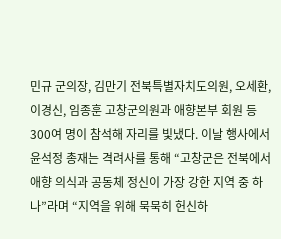민규 군의장, 김만기 전북특별자치도의원, 오세환, 이경신, 임종훈 고창군의원과 애향본부 회원 등 300여 명이 참석해 자리를 빛냈다. 이날 행사에서 윤석정 총재는 격려사를 통해 “고창군은 전북에서 애향 의식과 공동체 정신이 가장 강한 지역 중 하나”라며 “지역을 위해 묵묵히 헌신하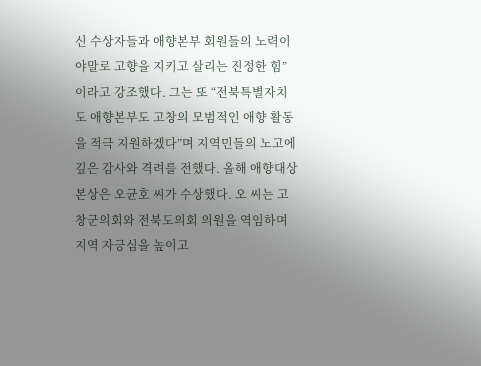신 수상자들과 애향본부 회원들의 노력이야말로 고향을 지키고 살리는 진정한 힘”이라고 강조했다. 그는 또 “전북특별자치도 애향본부도 고창의 모범적인 애향 활동을 적극 지원하겠다”며 지역민들의 노고에 깊은 감사와 격려를 전했다. 올해 애향대상 본상은 오균호 씨가 수상했다. 오 씨는 고창군의회와 전북도의회 의원을 역임하며 지역 자긍심을 높이고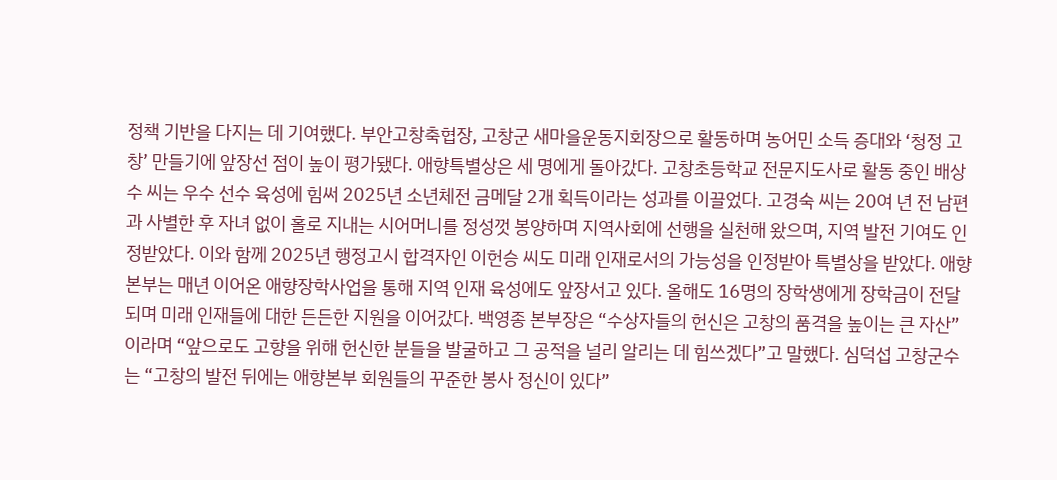정책 기반을 다지는 데 기여했다. 부안고창축협장, 고창군 새마을운동지회장으로 활동하며 농어민 소득 증대와 ‘청정 고창’ 만들기에 앞장선 점이 높이 평가됐다. 애향특별상은 세 명에게 돌아갔다. 고창초등학교 전문지도사로 활동 중인 배상수 씨는 우수 선수 육성에 힘써 2025년 소년체전 금메달 2개 획득이라는 성과를 이끌었다. 고경숙 씨는 20여 년 전 남편과 사별한 후 자녀 없이 홀로 지내는 시어머니를 정성껏 봉양하며 지역사회에 선행을 실천해 왔으며, 지역 발전 기여도 인정받았다. 이와 함께 2025년 행정고시 합격자인 이헌승 씨도 미래 인재로서의 가능성을 인정받아 특별상을 받았다. 애향본부는 매년 이어온 애향장학사업을 통해 지역 인재 육성에도 앞장서고 있다. 올해도 16명의 장학생에게 장학금이 전달되며 미래 인재들에 대한 든든한 지원을 이어갔다. 백영종 본부장은 “수상자들의 헌신은 고창의 품격을 높이는 큰 자산”이라며 “앞으로도 고향을 위해 헌신한 분들을 발굴하고 그 공적을 널리 알리는 데 힘쓰겠다”고 말했다. 심덕섭 고창군수는 “고창의 발전 뒤에는 애향본부 회원들의 꾸준한 봉사 정신이 있다”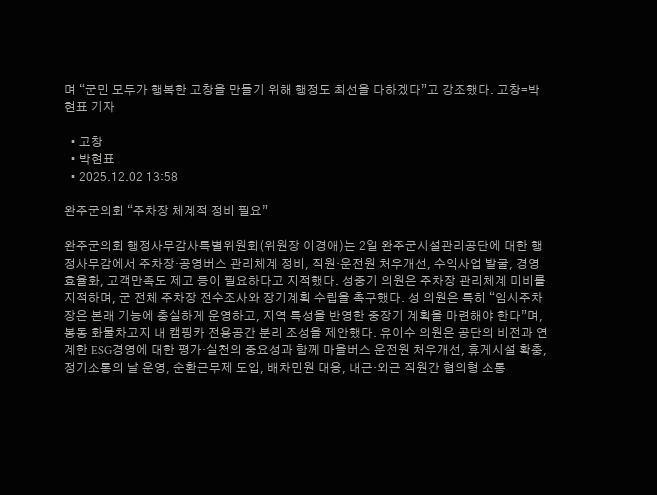며 “군민 모두가 행복한 고창을 만들기 위해 행정도 최선을 다하겠다”고 강조했다. 고창=박현표 기자

  • 고창
  • 박현표
  • 2025.12.02 13:58

완주군의회 “주차장 체계적 정비 필요”

완주군의회 행정사무감사특별위원회(위원장 이경애)는 2일 완주군시설관리공단에 대한 행정사무감에서 주차장·공영버스 관리체계 정비, 직원·운전원 처우개선, 수익사업 발굴, 경영효율화, 고객만족도 제고 등이 필요하다고 지적했다. 성중기 의원은 주차장 관리체계 미비를 지적하며, 군 전체 주차장 전수조사와 장기계획 수립을 촉구했다. 성 의원은 특히 “임시주차장은 본래 기능에 충실하게 운영하고, 지역 특성을 반영한 중장기 계획을 마련해야 한다”며, 봉동 화물차고지 내 캠핑카 전용공간 분리 조성을 제안했다. 유이수 의원은 공단의 비전과 연계한 ESG경영에 대한 평가·실천의 중요성과 함께 마을버스 운전원 처우개선, 휴게시설 확충, 정기소통의 날 운영, 순환근무제 도입, 배차민원 대응, 내근·외근 직원간 협의형 소통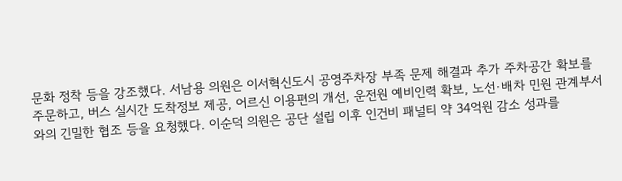문화 정착 등을 강조했다. 서남용 의원은 이서혁신도시 공영주차장 부족 문제 해결과 추가 주차공간 확보를 주문하고, 버스 실시간 도착정보 제공, 어르신 이용편의 개선, 운전원 예비인력 확보, 노선·배차 민원 관계부서와의 긴밀한 협조 등을 요청했다. 이순덕 의원은 공단 설립 이후 인건비 패널티 약 34억원 감소 성과를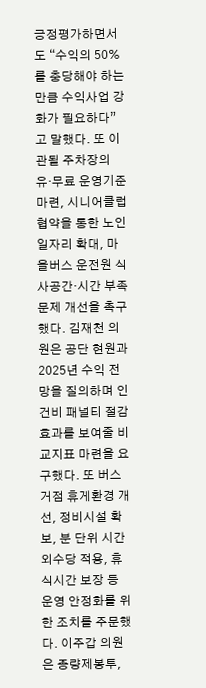긍정평가하면서도 “수익의 50%를 충당해야 하는 만큼 수익사업 강화가 필요하다”고 말했다. 또 이관될 주차장의 유·무료 운영기준 마련, 시니어클럽 협약을 통한 노인일자리 확대, 마을버스 운전원 식사공간·시간 부족 문제 개선을 촉구했다. 김재천 의원은 공단 현원과 2025년 수익 전망을 질의하며 인건비 패널티 절감 효과를 보여줄 비교지표 마련을 요구했다. 또 버스 거점 휴게환경 개선, 정비시설 확보, 분 단위 시간외수당 적용, 휴식시간 보장 등 운영 안정화를 위한 조치를 주문했다. 이주갑 의원은 종량제봉투,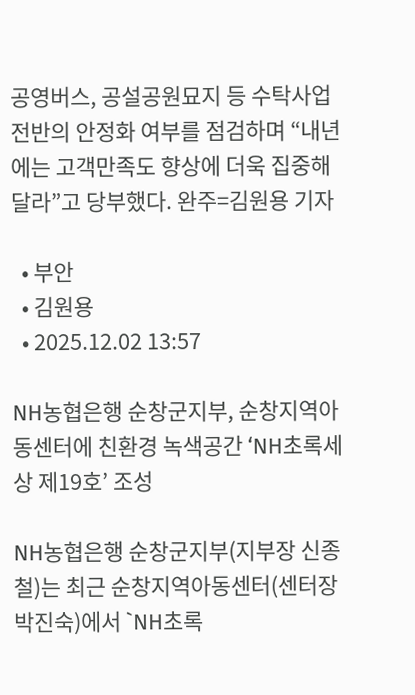공영버스, 공설공원묘지 등 수탁사업 전반의 안정화 여부를 점검하며 “내년에는 고객만족도 향상에 더욱 집중해 달라”고 당부했다. 완주=김원용 기자

  • 부안
  • 김원용
  • 2025.12.02 13:57

NH농협은행 순창군지부, 순창지역아동센터에 친환경 녹색공간 ‘NH초록세상 제19호’ 조성

NH농협은행 순창군지부(지부장 신종철)는 최근 순창지역아동센터(센터장 박진숙)에서 `NH초록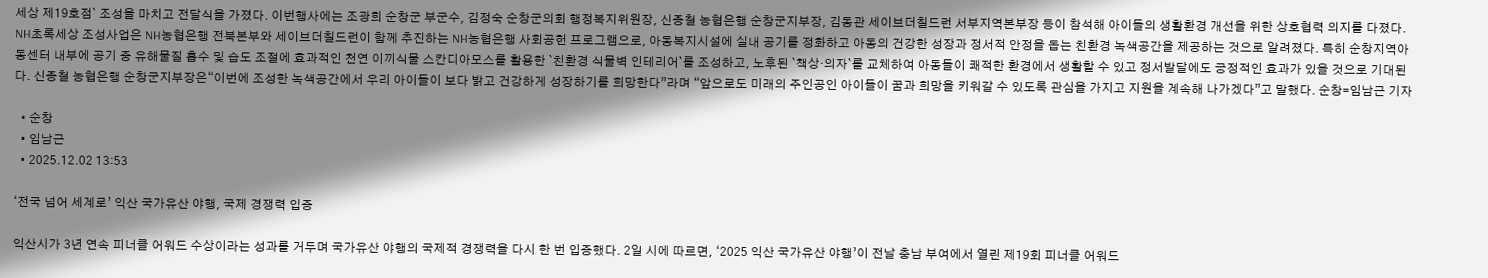세상 제19호점` 조성을 마치고 전달식을 가졌다. 이번행사에는 조광희 순창군 부군수, 김정숙 순창군의회 행정복지위원장, 신종철 농협은행 순창군지부장, 김동관 세이브더칠드런 서부지역본부장 등이 참석해 아이들의 생활환경 개선을 위한 상호협력 의지를 다졌다. NH초록세상 조성사업은 NH농협은행 전북본부와 세이브더칠드런이 함께 추진하는 NH농협은행 사회공헌 프로그램으로, 아동복지시설에 실내 공기를 정화하고 아동의 건강한 성장과 정서적 안정을 돕는 친환경 녹색공간을 제공하는 것으로 알려졌다. 특히 순창지역아동센터 내부에 공기 중 유해물질 흡수 및 습도 조절에 효과적인 천연 이끼식물 스칸디아모스를 활용한 `친환경 식물벽 인테리어`를 조성하고, 노후된 `책상·의자`를 교체하여 아동들이 쾌적한 환경에서 생활할 수 있고 정서발달에도 긍정적인 효과가 있을 것으로 기대된다. 신종철 농협은행 순창군지부장은“이번에 조성한 녹색공간에서 우리 아이들이 보다 밝고 건강하게 성장하기를 희망한다”라며 “앞으로도 미래의 주인공인 아이들이 꿈과 희망을 키워갈 수 있도록 관심을 가지고 지원을 계속해 나가겠다”고 말했다. 순창=임남근 기자

  • 순창
  • 임남근
  • 2025.12.02 13:53

‘전국 넘어 세계로’ 익산 국가유산 야행, 국제 경쟁력 입증

익산시가 3년 연속 피너클 어워드 수상이라는 성과를 거두며 국가유산 야행의 국제적 경쟁력을 다시 한 번 입증했다. 2일 시에 따르면, ‘2025 익산 국가유산 야행’이 전날 충남 부여에서 열린 제19회 피너클 어워드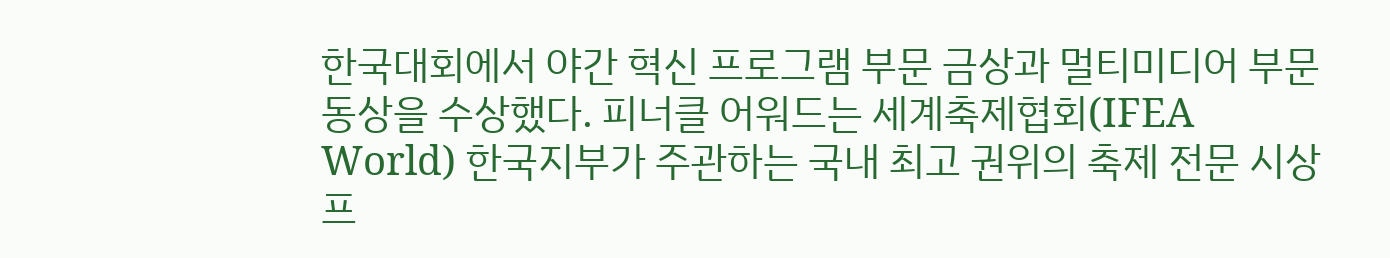한국대회에서 야간 혁신 프로그램 부문 금상과 멀티미디어 부문 동상을 수상했다. 피너클 어워드는 세계축제협회(IFEA World) 한국지부가 주관하는 국내 최고 권위의 축제 전문 시상 프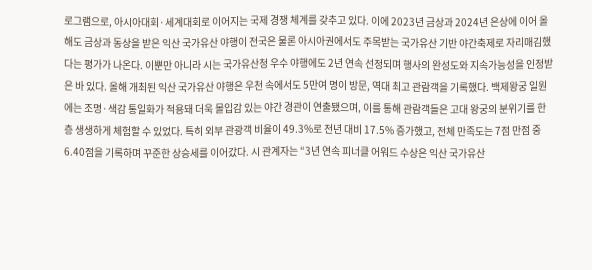로그램으로, 아시아대회·세계대회로 이어지는 국제 경쟁 체계를 갖추고 있다. 이에 2023년 금상과 2024년 은상에 이어 올해도 금상과 동상을 받은 익산 국가유산 야행이 전국은 물론 아시아권에서도 주목받는 국가유산 기반 야간축제로 자리매김했다는 평가가 나온다. 이뿐만 아니라 시는 국가유산청 우수 야행에도 2년 연속 선정되며 행사의 완성도와 지속가능성을 인정받은 바 있다. 올해 개최된 익산 국가유산 야행은 우천 속에서도 5만여 명이 방문, 역대 최고 관람객을 기록했다. 백제왕궁 일원에는 조명·색감 통일화가 적용돼 더욱 몰입감 있는 야간 경관이 연출됐으며, 이를 통해 관람객들은 고대 왕궁의 분위기를 한층 생생하게 체험할 수 있었다. 특히 외부 관광객 비율이 49.3%로 전년 대비 17.5% 증가했고, 전체 만족도는 7점 만점 중 6.40점을 기록하며 꾸준한 상승세를 이어갔다. 시 관계자는 “3년 연속 피너클 어워드 수상은 익산 국가유산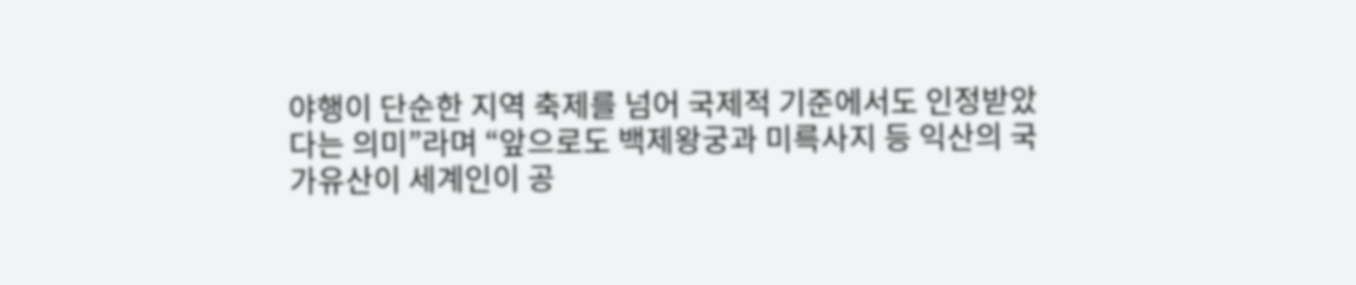야행이 단순한 지역 축제를 넘어 국제적 기준에서도 인정받았다는 의미”라며 “앞으로도 백제왕궁과 미륵사지 등 익산의 국가유산이 세계인이 공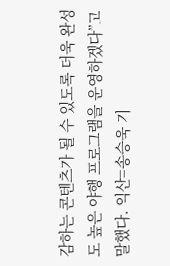감하는 콘텐츠가 될 수 있도록 더욱 완성도 높은 야행 프로그램을 운영하겠다”고 말했다. 익산=송승욱 기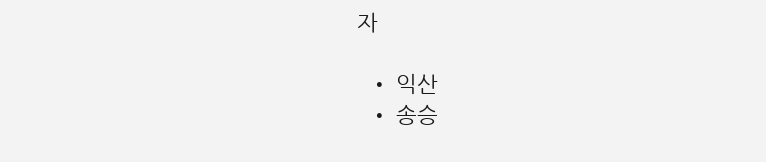자

  • 익산
  • 송승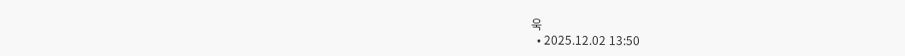욱
  • 2025.12.02 13:50